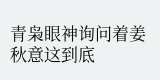青枭眼神询问着姜秋意这到底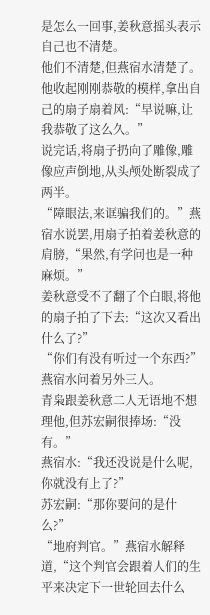是怎么一回事,姜秋意摇头表示自己也不清楚。
他们不清楚,但燕宿水清楚了。他收起刚刚恭敬的模样,拿出自己的扇子扇着风:“早说嘛,让我恭敬了这么久。”
说完话,将扇子扔向了雕像,雕像应声倒地,从头颅处断裂成了两半。
“障眼法,来诓骗我们的。”燕宿水说罢,用扇子拍着姜秋意的肩膀,“果然,有学问也是一种麻烦。”
姜秋意受不了翻了个白眼,将他的扇子拍了下去:“这次又看出什么了?”
“你们有没有听过一个东西?”燕宿水问着另外三人。
青枭跟姜秋意二人无语地不想理他,但苏宏嗣很捧场:“没有。”
燕宿水:“我还没说是什么呢,你就没有上了?”
苏宏嗣:“那你要问的是什么?”
“地府判官。”燕宿水解释道,“这个判官会跟着人们的生平来决定下一世轮回去什么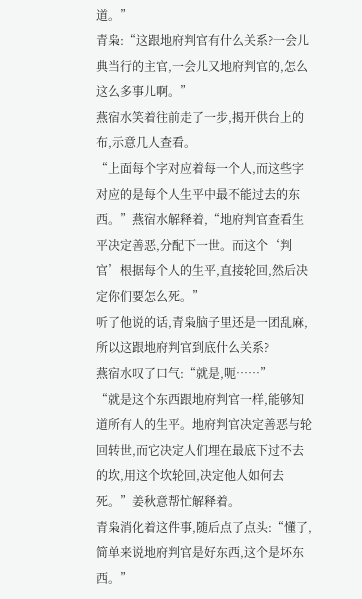道。”
青枭:“这跟地府判官有什么关系?一会儿典当行的主官,一会儿又地府判官的,怎么这么多事儿啊。”
燕宿水笑着往前走了一步,揭开供台上的布,示意几人查看。
“上面每个字对应着每一个人,而这些字对应的是每个人生平中最不能过去的东西。”燕宿水解释着,“地府判官查看生平决定善恶,分配下一世。而这个‘判官’根据每个人的生平,直接轮回,然后决定你们要怎么死。”
听了他说的话,青枭脑子里还是一团乱麻,所以这跟地府判官到底什么关系?
燕宿水叹了口气:“就是,呃……”
“就是这个东西跟地府判官一样,能够知道所有人的生平。地府判官决定善恶与轮回转世,而它决定人们埋在最底下过不去的坎,用这个坎轮回,决定他人如何去死。”姜秋意帮忙解释着。
青枭消化着这件事,随后点了点头:“懂了,简单来说地府判官是好东西,这个是坏东西。”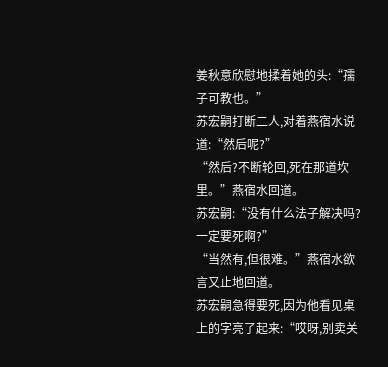姜秋意欣慰地揉着她的头:“孺子可教也。”
苏宏嗣打断二人,对着燕宿水说道:“然后呢?”
“然后?不断轮回,死在那道坎里。”燕宿水回道。
苏宏嗣:“没有什么法子解决吗?一定要死啊?”
“当然有,但很难。”燕宿水欲言又止地回道。
苏宏嗣急得要死,因为他看见桌上的字亮了起来:“哎呀,别卖关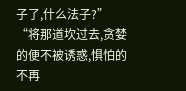子了,什么法子?”
“将那道坎过去,贪婪的便不被诱惑,惧怕的不再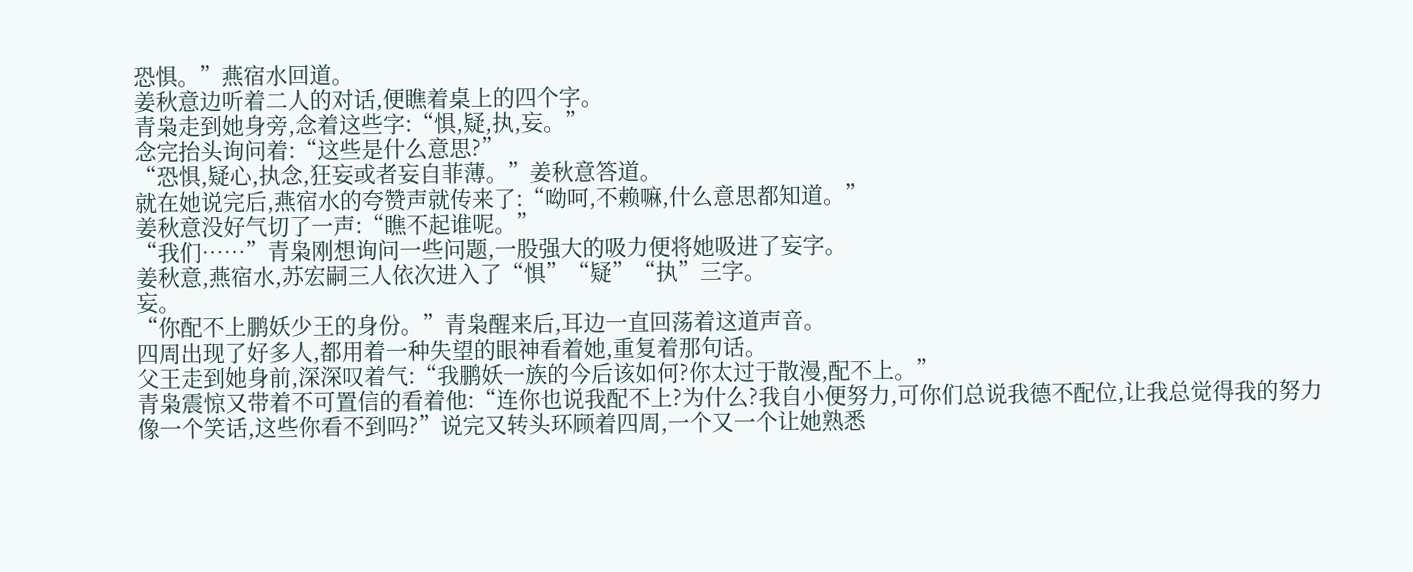恐惧。”燕宿水回道。
姜秋意边听着二人的对话,便瞧着桌上的四个字。
青枭走到她身旁,念着这些字:“惧,疑,执,妄。”
念完抬头询问着:“这些是什么意思?”
“恐惧,疑心,执念,狂妄或者妄自菲薄。”姜秋意答道。
就在她说完后,燕宿水的夸赞声就传来了:“呦呵,不赖嘛,什么意思都知道。”
姜秋意没好气切了一声:“瞧不起谁呢。”
“我们……”青枭刚想询问一些问题,一股强大的吸力便将她吸进了妄字。
姜秋意,燕宿水,苏宏嗣三人依次进入了“惧”“疑”“执”三字。
妄。
“你配不上鹏妖少王的身份。”青枭醒来后,耳边一直回荡着这道声音。
四周出现了好多人,都用着一种失望的眼神看着她,重复着那句话。
父王走到她身前,深深叹着气:“我鹏妖一族的今后该如何?你太过于散漫,配不上。”
青枭震惊又带着不可置信的看着他:“连你也说我配不上?为什么?我自小便努力,可你们总说我德不配位,让我总觉得我的努力像一个笑话,这些你看不到吗?”说完又转头环顾着四周,一个又一个让她熟悉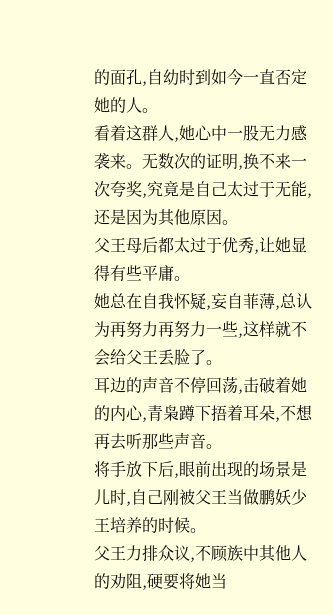的面孔,自幼时到如今一直否定她的人。
看着这群人,她心中一股无力感袭来。无数次的证明,换不来一次夸奖,究竟是自己太过于无能,还是因为其他原因。
父王母后都太过于优秀,让她显得有些平庸。
她总在自我怀疑,妄自菲薄,总认为再努力再努力一些,这样就不会给父王丢脸了。
耳边的声音不停回荡,击破着她的内心,青枭蹲下捂着耳朵,不想再去听那些声音。
将手放下后,眼前出现的场景是儿时,自己刚被父王当做鹏妖少王培养的时候。
父王力排众议,不顾族中其他人的劝阻,硬要将她当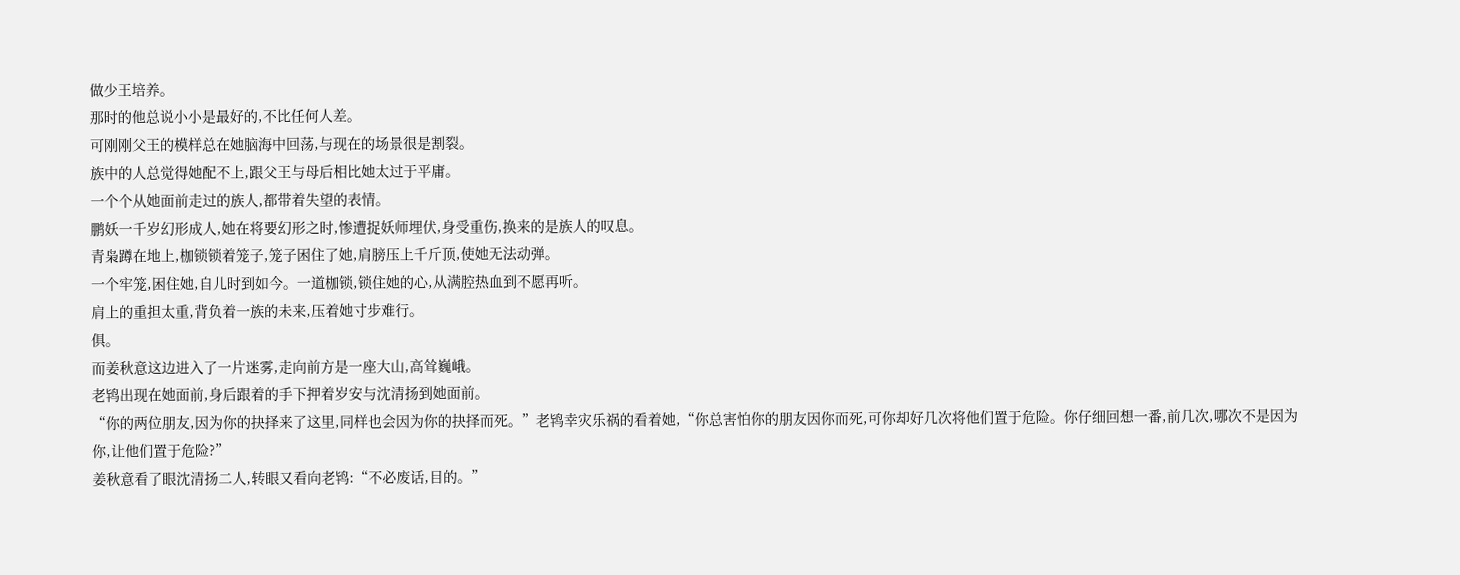做少王培养。
那时的他总说小小是最好的,不比任何人差。
可刚刚父王的模样总在她脑海中回荡,与现在的场景很是割裂。
族中的人总觉得她配不上,跟父王与母后相比她太过于平庸。
一个个从她面前走过的族人,都带着失望的表情。
鹏妖一千岁幻形成人,她在将要幻形之时,惨遭捉妖师埋伏,身受重伤,换来的是族人的叹息。
青枭蹲在地上,枷锁锁着笼子,笼子困住了她,肩膀压上千斤顶,使她无法动弹。
一个牢笼,困住她,自儿时到如今。一道枷锁,锁住她的心,从满腔热血到不愿再听。
肩上的重担太重,背负着一族的未来,压着她寸步难行。
俱。
而姜秋意这边进入了一片迷雾,走向前方是一座大山,高耸巍峨。
老鸨出现在她面前,身后跟着的手下押着岁安与沈清扬到她面前。
“你的两位朋友,因为你的抉择来了这里,同样也会因为你的抉择而死。”老鸨幸灾乐祸的看着她,“你总害怕你的朋友因你而死,可你却好几次将他们置于危险。你仔细回想一番,前几次,哪次不是因为你,让他们置于危险?”
姜秋意看了眼沈清扬二人,转眼又看向老鸨:“不必废话,目的。”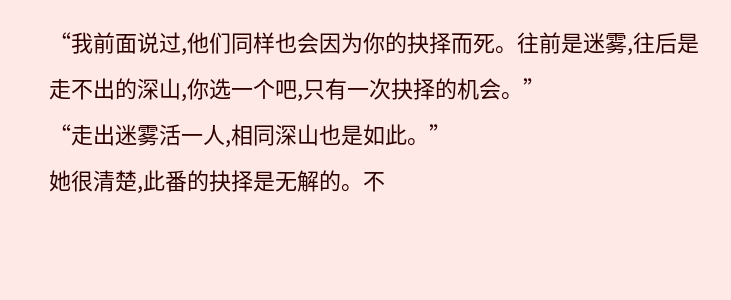“我前面说过,他们同样也会因为你的抉择而死。往前是迷雾,往后是走不出的深山,你选一个吧,只有一次抉择的机会。”
“走出迷雾活一人,相同深山也是如此。”
她很清楚,此番的抉择是无解的。不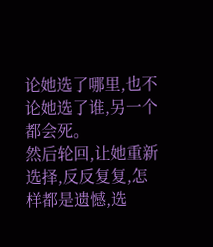论她选了哪里,也不论她选了谁,另一个都会死。
然后轮回,让她重新选择,反反复复,怎样都是遗憾,选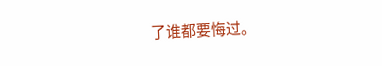了谁都要悔过。